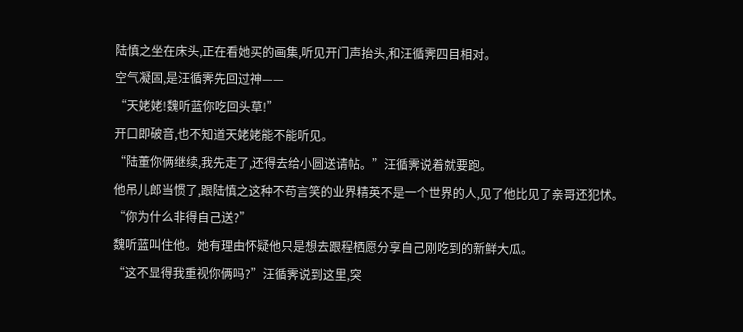陆慎之坐在床头,正在看她买的画集,听见开门声抬头,和汪循霁四目相对。
空气凝固,是汪循霁先回过神——
“天姥姥!魏听蓝你吃回头草!”
开口即破音,也不知道天姥姥能不能听见。
“陆董你俩继续,我先走了,还得去给小圆送请帖。”汪循霁说着就要跑。
他吊儿郎当惯了,跟陆慎之这种不苟言笑的业界精英不是一个世界的人,见了他比见了亲哥还犯怵。
“你为什么非得自己送?”
魏听蓝叫住他。她有理由怀疑他只是想去跟程栖愿分享自己刚吃到的新鲜大瓜。
“这不显得我重视你俩吗?”汪循霁说到这里,突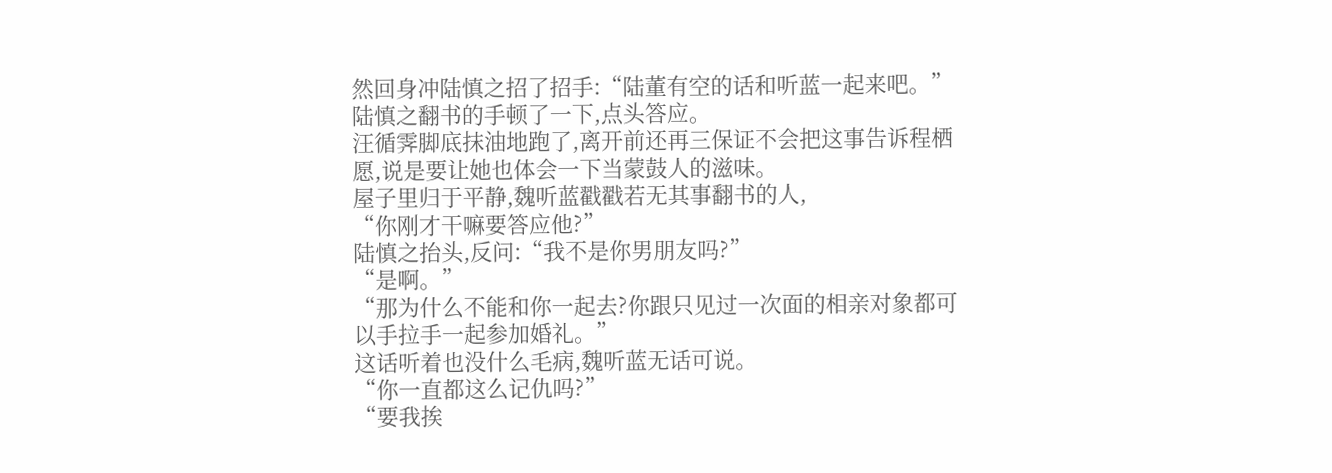然回身冲陆慎之招了招手:“陆董有空的话和听蓝一起来吧。”
陆慎之翻书的手顿了一下,点头答应。
汪循霁脚底抹油地跑了,离开前还再三保证不会把这事告诉程栖愿,说是要让她也体会一下当蒙鼓人的滋味。
屋子里归于平静,魏听蓝戳戳若无其事翻书的人,
“你刚才干嘛要答应他?”
陆慎之抬头,反问:“我不是你男朋友吗?”
“是啊。”
“那为什么不能和你一起去?你跟只见过一次面的相亲对象都可以手拉手一起参加婚礼。”
这话听着也没什么毛病,魏听蓝无话可说。
“你一直都这么记仇吗?”
“要我挨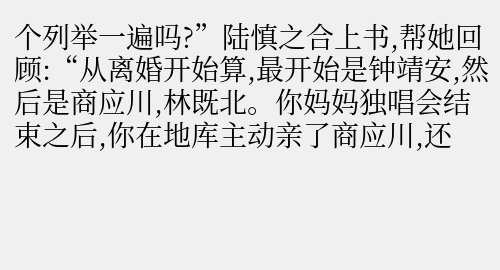个列举一遍吗?”陆慎之合上书,帮她回顾:“从离婚开始算,最开始是钟靖安,然后是商应川,林既北。你妈妈独唱会结束之后,你在地库主动亲了商应川,还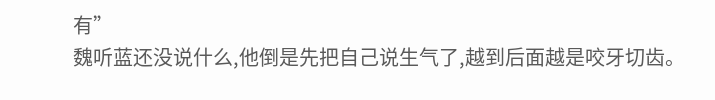有”
魏听蓝还没说什么,他倒是先把自己说生气了,越到后面越是咬牙切齿。